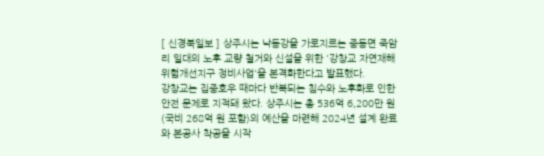[ 신경북일보 ] 상주시는 낙동강을 가로지르는 중동면 죽암리 일대의 노후 교량 철거와 신설을 위한 '강창교 자연재해위험개선지구 정비사업'을 본격화한다고 발표했다.
강창교는 집중호우 때마다 반복되는 침수와 노후화로 인한 안전 문제로 지적돼 왔다. 상주시는 총 536억 6,200만 원(국비 268억 원 포함)의 예산을 마련해 2024년 설계 완료와 본공사 착공을 시작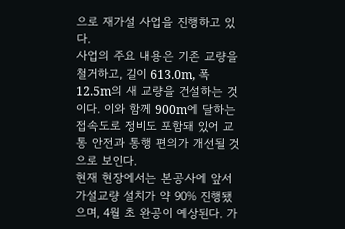으로 재가설 사업을 진행하고 있다.
사업의 주요 내용은 기존 교량을 철거하고, 길이 613.0m, 폭 12.5m의 새 교량을 건설하는 것이다. 이와 함께 900m에 달하는 접속도로 정비도 포함돼 있어 교통 안전과 통행 편의가 개선될 것으로 보인다.
현재 현장에서는 본공사에 앞서 가설교량 설치가 약 90% 진행됐으며, 4월 초 완공이 예상된다. 가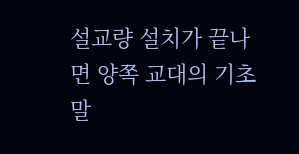설교량 설치가 끝나면 양쪽 교대의 기초말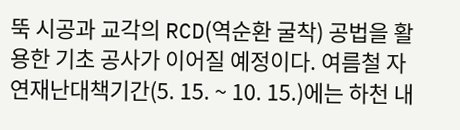뚝 시공과 교각의 RCD(역순환 굴착) 공법을 활용한 기초 공사가 이어질 예정이다. 여름철 자연재난대책기간(5. 15. ~ 10. 15.)에는 하천 내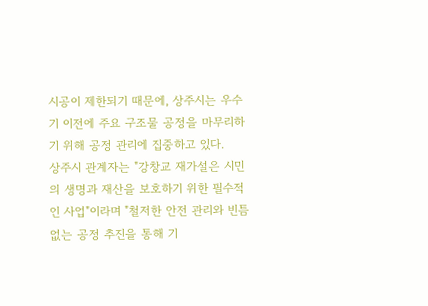시공이 제한되기 때문에, 상주시는 우수기 이전에 주요 구조물 공정을 마무리하기 위해 공정 관리에 집중하고 있다.
상주시 관계자는 "강창교 재가설은 시민의 생명과 재산을 보호하기 위한 필수적인 사업"이라며 "철저한 안전 관리와 빈틈없는 공정 추진을 통해 기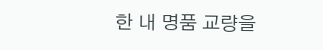한 내 명품 교량을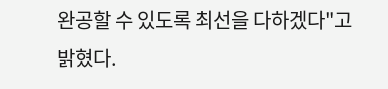완공할 수 있도록 최선을 다하겠다"고 밝혔다.